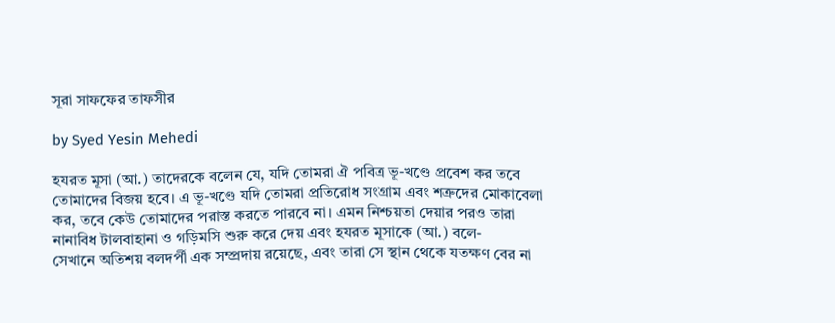সূরা সাফফের তাফসীর

by Syed Yesin Mehedi

হযরত মূসা (আ.) তাদেরকে বলেন যে, যদি তোমরা ঐ পবিত্র ভূ-খণ্ডে প্রবেশ কর তবে তোমাদের বিজয় হবে। এ ভূ-খণ্ডে যদি তোমরা প্রতিরোধ সংগ্রাম এবং শত্রুদের মোকাবেলা কর, তবে কেউ তোমাদের পরাস্ত করতে পারবে না। এমন নিশ্চয়তা দেয়ার পরও তারা নানাবিধ টালবাহানা ও গড়িমসি শুরু করে দেয় এবং হযরত মূসাকে (আ.) বলে-
সেখানে অতিশয় বলদর্পী এক সম্প্রদায় রয়েছে, এবং তারা সে স্থান থেকে যতক্ষণ বের না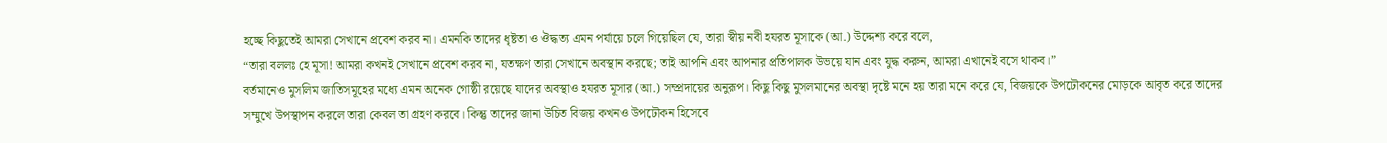হচ্ছে কিছুতেই আমরা সেখানে প্রবেশ করব না। এমনকি তাদের ধৃষ্টতা ও ঔদ্ধত্য এমন পর্যায়ে চলে গিয়েছিল যে, তারা স্বীয় নবী হযরত মূসাকে (আ.) উদ্দেশ্য করে বলে,
“তারা বললঃ হে মূসা! আমরা কখনই সেখানে প্রবেশ করব না, যতক্ষণ তারা সেখানে অবস্থান করছে; তাই আপনি এবং আপনার প্রতিপালক উভয়ে যান এবং যুদ্ধ করুন, আমরা এখানেই বসে থাকব।”
বর্তমানেও মুসলিম জাতিসমূহের মধ্যে এমন অনেক গোষ্ঠী রয়েছে যাদের অবস্থাও হযরত মূসার (আ.) সম্প্রদায়ের অনুরূপ। কিছু কিছু মুসলমানের অবস্থা দৃষ্টে মনে হয় তারা মনে করে যে, বিজয়কে উপঢৌকনের মোড়কে আবৃত করে তাদের সম্মুখে উপস্থাপন করলে তারা কেবল তা গ্রহণ করবে। কিন্তু তাদের জানা উচিত বিজয় কখনও উপঢৌকন হিসেবে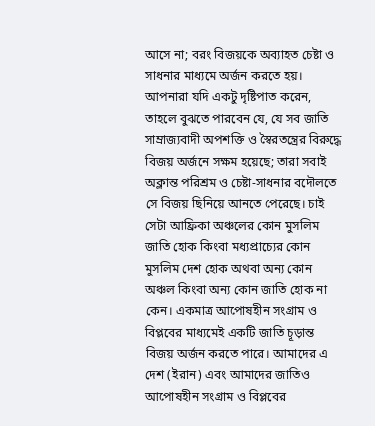আসে না; বরং বিজয়কে অব্যাহত চেষ্টা ও সাধনার মাধ্যমে অর্জন করতে হয়। আপনারা যদি একটু দৃষ্টিপাত করেন, তাহলে বুঝতে পারবেন যে, যে সব জাতি সাম্রাজ্যবাদী অপশক্তি ও স্বৈরতন্ত্রের বিরুদ্ধে বিজয় অর্জনে সক্ষম হয়েছে; তারা সবাই অক্লান্ত পরিশ্রম ও চেষ্টা-সাধনার বদৌলতে সে বিজয় ছিনিয়ে আনতে পেরেছে। চাই সেটা আফ্রিকা অঞ্চলের কোন মুসলিম জাতি হোক কিংবা মধ্যপ্রাচ্যের কোন মুসলিম দেশ হোক অথবা অন্য কোন অঞ্চল কিংবা অন্য কোন জাতি হোক না কেন। একমাত্র আপোষহীন সংগ্রাম ও বিপ্লবের মাধ্যমেই একটি জাতি চূড়ান্ত বিজয় অর্জন করতে পারে। আমাদের এ দেশ (ইরান) এবং আমাদের জাতিও আপোষহীন সংগ্রাম ও বিপ্লবের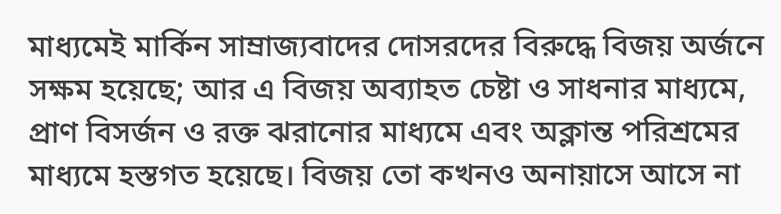মাধ্যমেই মার্কিন সাম্রাজ্যবাদের দোসরদের বিরুদ্ধে বিজয় অর্জনে সক্ষম হয়েছে; আর এ বিজয় অব্যাহত চেষ্টা ও সাধনার মাধ্যমে, প্রাণ বিসর্জন ও রক্ত ঝরানোর মাধ্যমে এবং অক্লান্ত পরিশ্রমের মাধ্যমে হস্তগত হয়েছে। বিজয় তো কখনও অনায়াসে আসে না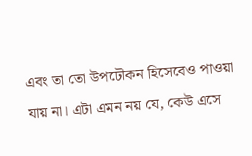এবং তা তো উপঢৌকন হিসেবেও পাওয়া যায় না। এটা এমন নয় যে, কেউ এসে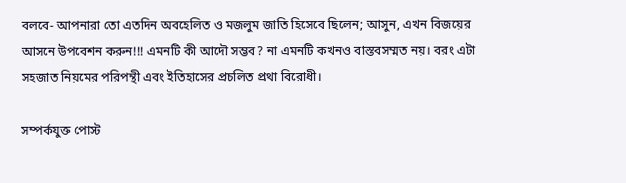বলবে- আপনারা তো এতদিন অবহেলিত ও মজলুম জাতি হিসেবে ছিলেন; আসুন, এখন বিজয়ের আসনে উপবেশন করুন!!! এমনটি কী আদৌ সম্ভব? না এমনটি কখনও বাস্তবসম্মত নয়। বরং এটা সহজাত নিয়মের পরিপন্থী এবং ইতিহাসের প্রচলিত প্রথা বিরোধী।

সম্পর্কযুক্ত পোস্ট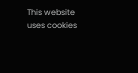This website uses cookies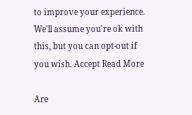to improve your experience. We'll assume you're ok with this, but you can opt-out if you wish. Accept Read More

Are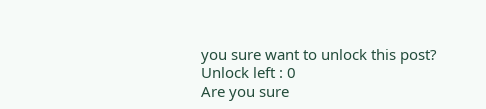you sure want to unlock this post?
Unlock left : 0
Are you sure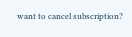want to cancel subscription?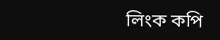লিংক কপি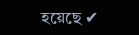হয়েছে ✔